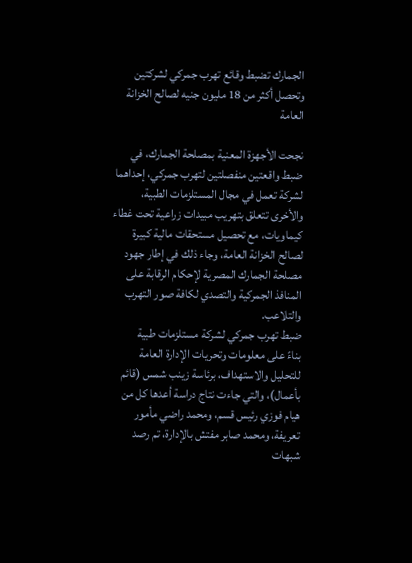الجمارك تضبط وقائع تهرب جمركي لشركتين وتحصل أكثر من 18 مليون جنيه لصالح الخزانة العامة

نجحت الأجهزة المعنية بمصلحة الجمارك، في ضبط واقعتين منفصلتين لتهرب جمركي، إحداهما لشركة تعمل في مجال المستلزمات الطبية، والأخرى تتعلق بتهريب مبيدات زراعية تحت غطاء كيماويات، مع تحصيل مستحقات مالية كبيرة لصالح الخزانة العامة، وجاء ذلك في إطار جهود مصلحة الجمارك المصرية لإحكام الرقابة على المنافذ الجمركية والتصدي لكافة صور التهرب والتلاعب.
ضبط تهرب جمركي لشركة مستلزمات طبية
بناءً على معلومات وتحريات الإدارة العامة للتحليل والاستهداف، برئاسة زينب شمس (قائم بأعمال)، والتي جاءت نتاج دراسة أعدها كل من هيام فوزي رئيس قسم، ومحمد راضي مأمور تعريفة، ومحمد صابر مفتش بالإدارة، تم رصد شبهات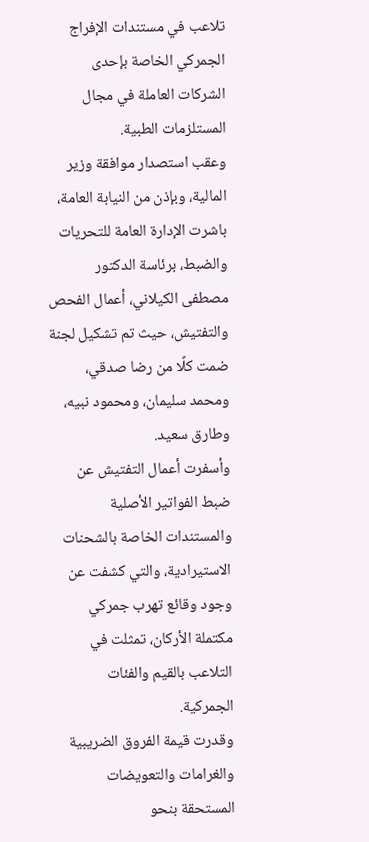تلاعب في مستندات الإفراج الجمركي الخاصة بإحدى الشركات العاملة في مجال المستلزمات الطبية.
وعقب استصدار موافقة وزير المالية، وبإذن من النيابة العامة، باشرت الإدارة العامة للتحريات والضبط، برئاسة الدكتور مصطفى الكيلاني، أعمال الفحص والتفتيش، حيث تم تشكيل لجنة ضمت كلًا من رضا صدقي، ومحمد سليمان، ومحمود نبيه، وطارق سعيد.
وأسفرت أعمال التفتيش عن ضبط الفواتير الأصلية والمستندات الخاصة بالشحنات الاستيرادية، والتي كشفت عن وجود وقائع تهرب جمركي مكتملة الأركان، تمثلت في التلاعب بالقيم والفئات الجمركية.
وقدرت قيمة الفروق الضريبية والغرامات والتعويضات المستحقة بنحو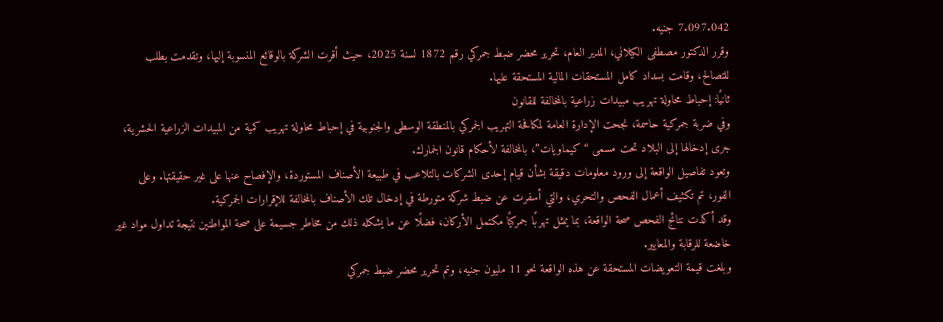7.097.042 جنيه.
وقرر الدكتور مصطفى الكيلاني، المدير العام، تحرير محضر ضبط جمركي رقم 1872 لسنة 2025، حيث أقرت الشركة بالوقائع المنسوبة إليها، وتقدمت بطلب للتصالح، وقامت بسداد كامل المستحقات المالية المستحقة عليها.
ثانيًا: إحباط محاولة تهريب مبيدات زراعية بالمخالفة للقانون
وفي ضربة جمركية حاسمة، نجحت الإدارة العامة لمكافحة التهريب الجمركي بالمنطقة الوسطى والجنوبية في إحباط محاولة تهريب كمية من المبيدات الزراعية الحشرية، جرى إدخالها إلى البلاد تحت مسمى “كيماويات”، بالمخالفة لأحكام قانون الجمارك.
وتعود تفاصيل الواقعة إلى ورود معلومات دقيقة بشأن قيام إحدى الشركات بالتلاعب في طبيعة الأصناف المستوردة، والإفصاح عنها على غير حقيقتها. وعلى الفور، تم تكثيف أعمال الفحص والتحري، والتي أسفرت عن ضبط شركة متورطة في إدخال تلك الأصناف بالمخالفة للإقرارات الجمركية.
وقد أكدت نتائج الفحص صحة الواقعة، بما يمثل تهربًا جمركيًا مكتمل الأركان، فضلًا عن ما يشكله ذلك من مخاطر جسيمة على صحة المواطنين نتيجة تداول مواد غير خاضعة للرقابة والمعايير.
وبلغت قيمة التعويضات المستحقة عن هذه الواقعة نحو 11 مليون جنيه، وتم تحرير محضر ضبط جمركي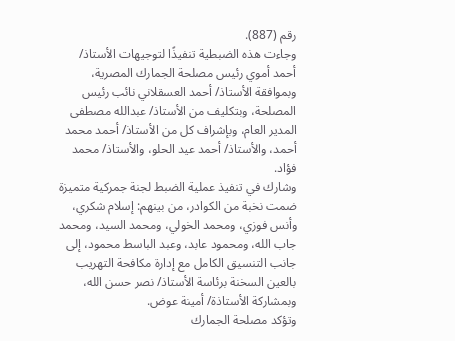رقم (887).
وجاءت هذه الضبطية تنفيذًا لتوجيهات الأستاذ/ أحمد أموي رئيس مصلحة الجمارك المصرية، وبموافقة الأستاذ/ أحمد العسقلاني نائب رئيس المصلحة، وبتكليف من الأستاذ/ عبدالله مصطفى المدير العام، وبإشراف كل من الأستاذ/ أحمد محمد أحمد، والأستاذ/ أحمد عيد الحلو، والأستاذ/ محمد فؤاد.
وشارك في تنفيذ عملية الضبط لجنة جمركية متميزة ضمت نخبة من الكوادر، من بينهم: إسلام شكري، وأنس فوزي، ومحمد الخولي، ومحمد السيد، ومحمد جاب الله، ومحمود عابد، وعبد الباسط محمود، إلى جانب التنسيق الكامل مع إدارة مكافحة التهريب بالعين السخنة برئاسة الأستاذ/ نصر حسن الله، وبمشاركة الأستاذة/ أمينة عوض.
وتؤكد مصلحة الجمارك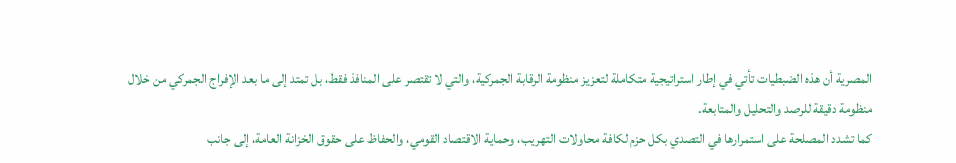المصرية أن هذه الضبطيات تأتي في إطار استراتيجية متكاملة لتعزيز منظومة الرقابة الجمركية، والتي لا تقتصر على المنافذ فقط، بل تمتد إلى ما بعد الإفراج الجمركي من خلال منظومة دقيقة للرصد والتحليل والمتابعة.
كما تشدد المصلحة على استمرارها في التصدي بكل حزم لكافة محاولات التهريب، وحماية الاقتصاد القومي، والحفاظ على حقوق الخزانة العامة، إلى جانب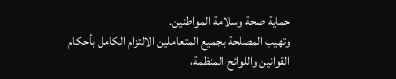حماية صحة وسلامة المواطنين.
وتهيب المصلحة بجميع المتعاملين الالتزام الكامل بأحكام القوانين واللوائح المنظمة،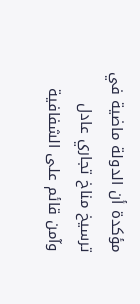مؤكدة أن الدولة ماضية في ترسيخ مناخ تجاري عادل وآمن قائم على الشفافية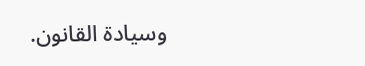وسيادة القانون.